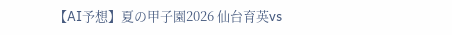【AI予想】夏の甲子園2026 仙台育英vs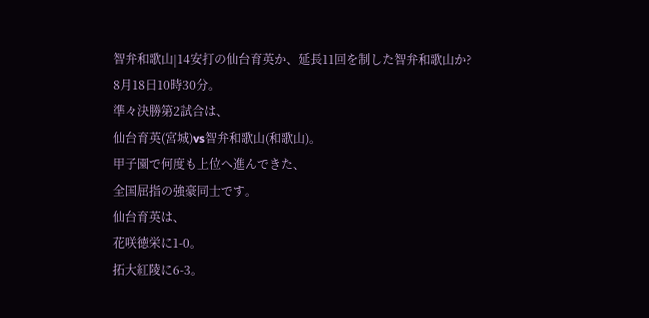智弁和歌山|14安打の仙台育英か、延長11回を制した智弁和歌山か?
8月18日10時30分。
準々決勝第2試合は、
仙台育英(宮城)vs智弁和歌山(和歌山)。
甲子園で何度も上位へ進んできた、
全国屈指の強豪同士です。
仙台育英は、
花咲徳栄に1-0。
拓大紅陵に6-3。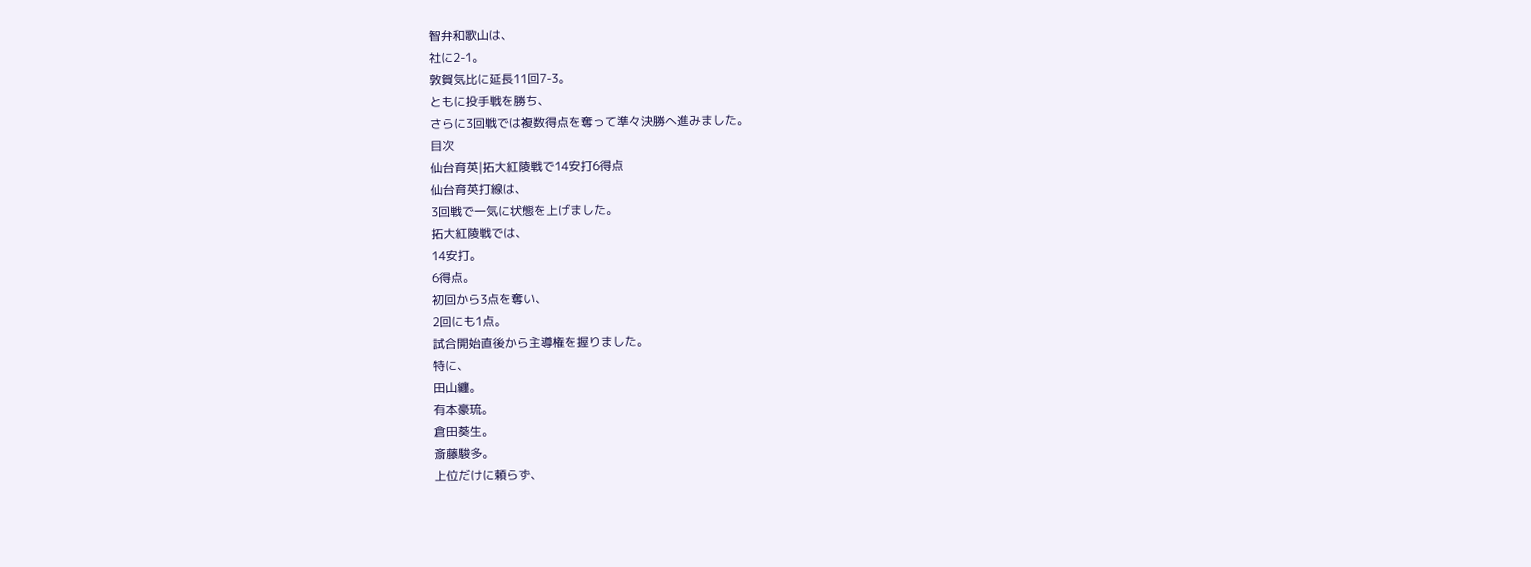智弁和歌山は、
社に2-1。
敦賀気比に延長11回7-3。
ともに投手戦を勝ち、
さらに3回戦では複数得点を奪って準々決勝へ進みました。
目次
仙台育英|拓大紅陵戦で14安打6得点
仙台育英打線は、
3回戦で一気に状態を上げました。
拓大紅陵戦では、
14安打。
6得点。
初回から3点を奪い、
2回にも1点。
試合開始直後から主導権を握りました。
特に、
田山纏。
有本豪琉。
倉田葵生。
斎藤駿多。
上位だけに頼らず、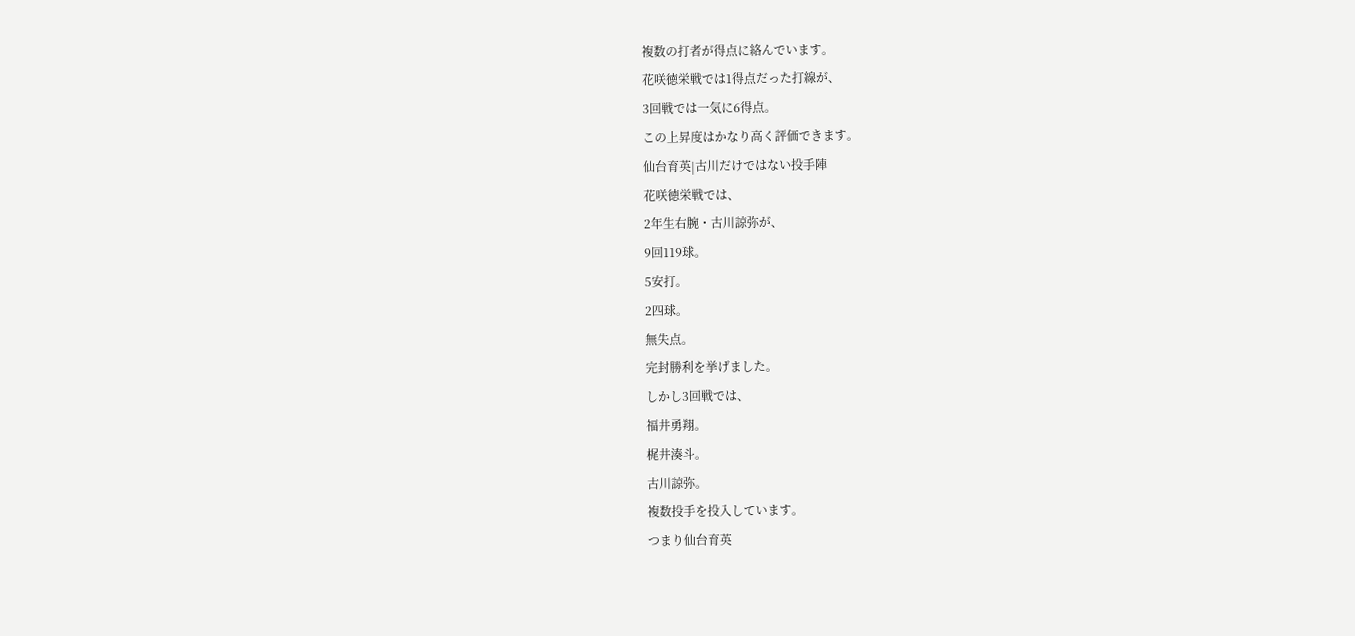複数の打者が得点に絡んでいます。
花咲徳栄戦では1得点だった打線が、
3回戦では一気に6得点。
この上昇度はかなり高く評価できます。
仙台育英|古川だけではない投手陣
花咲徳栄戦では、
2年生右腕・古川諒弥が、
9回119球。
5安打。
2四球。
無失点。
完封勝利を挙げました。
しかし3回戦では、
福井勇翔。
梶井湊斗。
古川諒弥。
複数投手を投入しています。
つまり仙台育英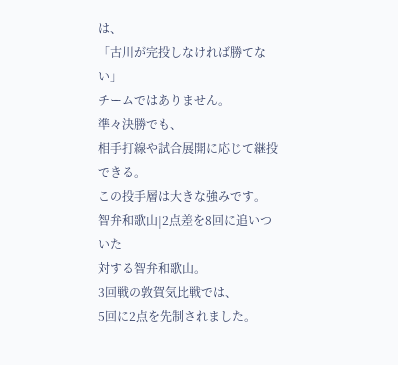は、
「古川が完投しなければ勝てない」
チームではありません。
準々決勝でも、
相手打線や試合展開に応じて継投できる。
この投手層は大きな強みです。
智弁和歌山|2点差を8回に追いついた
対する智弁和歌山。
3回戦の敦賀気比戦では、
5回に2点を先制されました。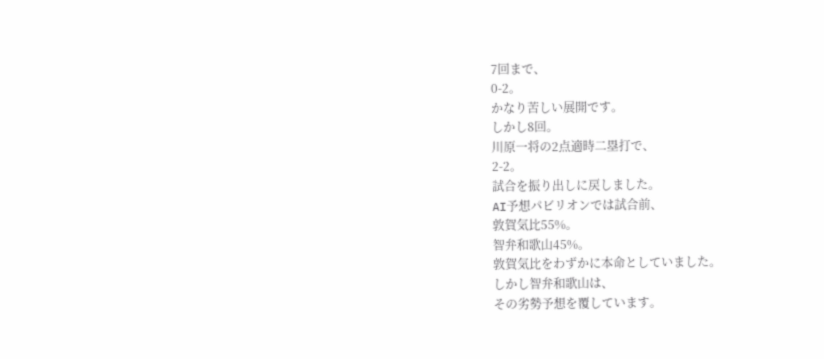7回まで、
0-2。
かなり苦しい展開です。
しかし8回。
川原一将の2点適時二塁打で、
2-2。
試合を振り出しに戻しました。
AI予想パビリオンでは試合前、
敦賀気比55%。
智弁和歌山45%。
敦賀気比をわずかに本命としていました。
しかし智弁和歌山は、
その劣勢予想を覆しています。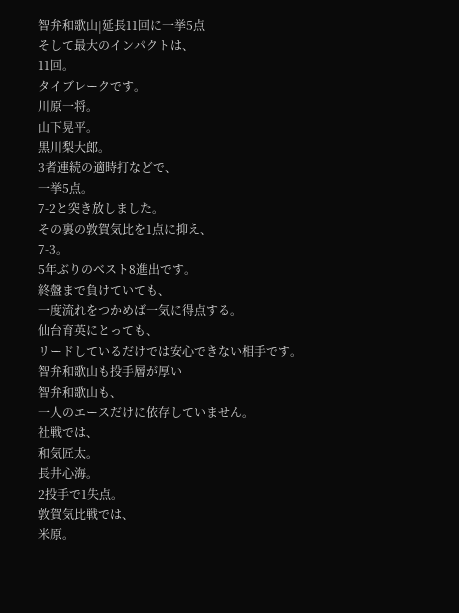智弁和歌山|延長11回に一挙5点
そして最大のインパクトは、
11回。
タイブレークです。
川原一将。
山下晃平。
黒川梨大郎。
3者連続の適時打などで、
一挙5点。
7-2と突き放しました。
その裏の敦賀気比を1点に抑え、
7-3。
5年ぶりのベスト8進出です。
終盤まで負けていても、
一度流れをつかめば一気に得点する。
仙台育英にとっても、
リードしているだけでは安心できない相手です。
智弁和歌山も投手層が厚い
智弁和歌山も、
一人のエースだけに依存していません。
社戦では、
和気匠太。
長井心海。
2投手で1失点。
敦賀気比戦では、
米原。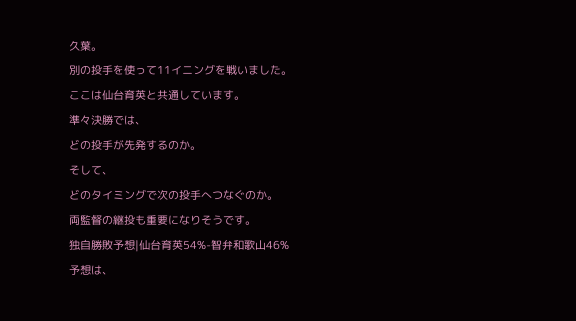久葉。
別の投手を使って11イニングを戦いました。
ここは仙台育英と共通しています。
準々決勝では、
どの投手が先発するのか。
そして、
どのタイミングで次の投手へつなぐのか。
両監督の継投も重要になりそうです。
独自勝敗予想|仙台育英54%-智弁和歌山46%
予想は、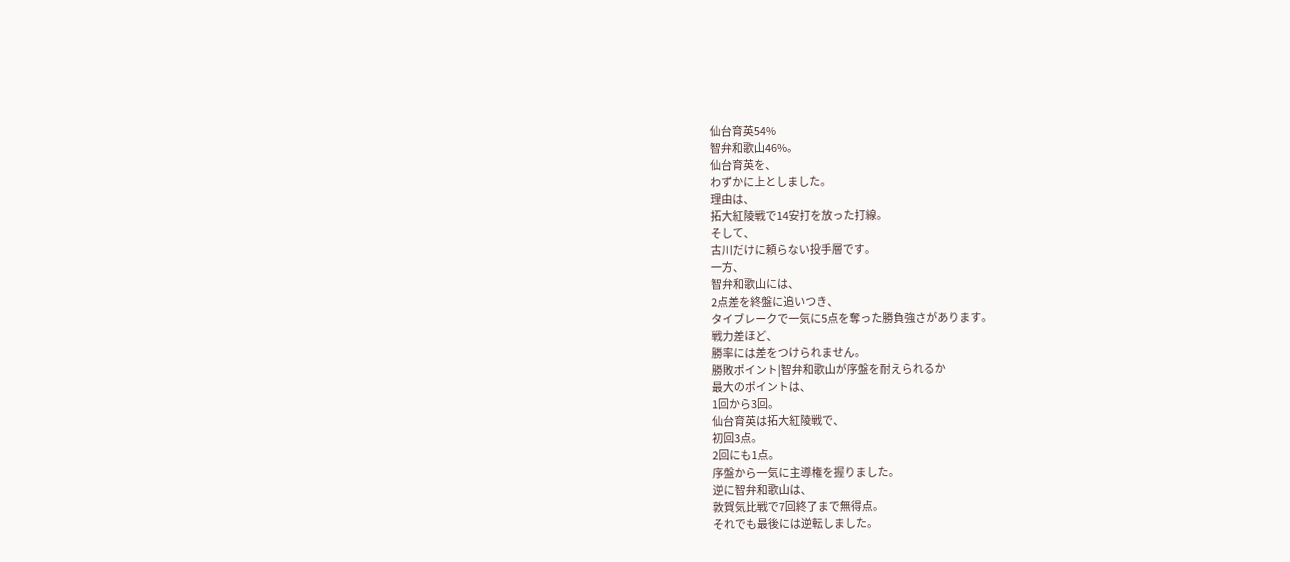仙台育英54%
智弁和歌山46%。
仙台育英を、
わずかに上としました。
理由は、
拓大紅陵戦で14安打を放った打線。
そして、
古川だけに頼らない投手層です。
一方、
智弁和歌山には、
2点差を終盤に追いつき、
タイブレークで一気に5点を奪った勝負強さがあります。
戦力差ほど、
勝率には差をつけられません。
勝敗ポイント|智弁和歌山が序盤を耐えられるか
最大のポイントは、
1回から3回。
仙台育英は拓大紅陵戦で、
初回3点。
2回にも1点。
序盤から一気に主導権を握りました。
逆に智弁和歌山は、
敦賀気比戦で7回終了まで無得点。
それでも最後には逆転しました。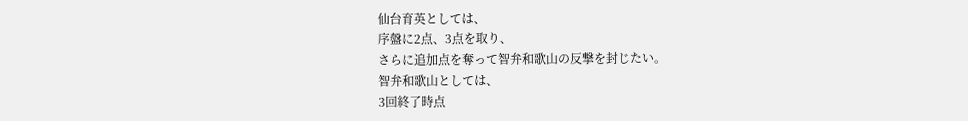仙台育英としては、
序盤に2点、3点を取り、
さらに追加点を奪って智弁和歌山の反撃を封じたい。
智弁和歌山としては、
3回終了時点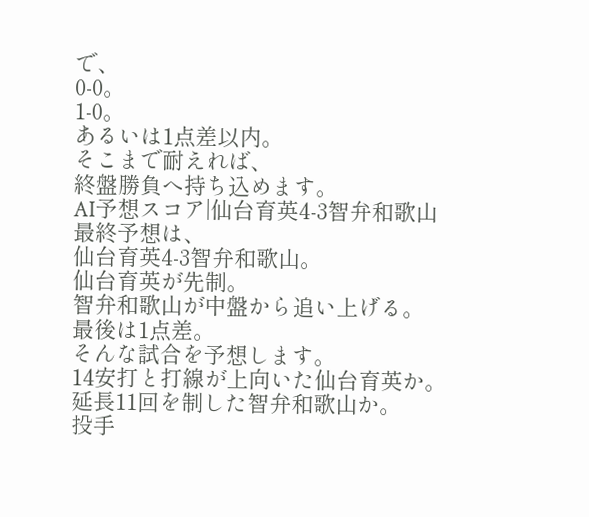で、
0-0。
1-0。
あるいは1点差以内。
そこまで耐えれば、
終盤勝負へ持ち込めます。
AI予想スコア|仙台育英4-3智弁和歌山
最終予想は、
仙台育英4-3智弁和歌山。
仙台育英が先制。
智弁和歌山が中盤から追い上げる。
最後は1点差。
そんな試合を予想します。
14安打と打線が上向いた仙台育英か。
延長11回を制した智弁和歌山か。
投手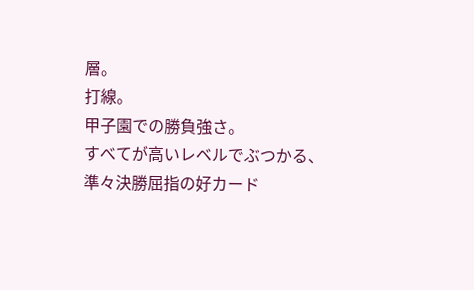層。
打線。
甲子園での勝負強さ。
すべてが高いレベルでぶつかる、
準々決勝屈指の好カード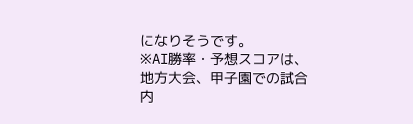になりそうです。
※AI勝率・予想スコアは、地方大会、甲子園での試合内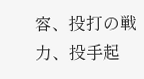容、投打の戦力、投手起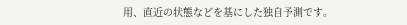用、直近の状態などを基にした独自予測です。